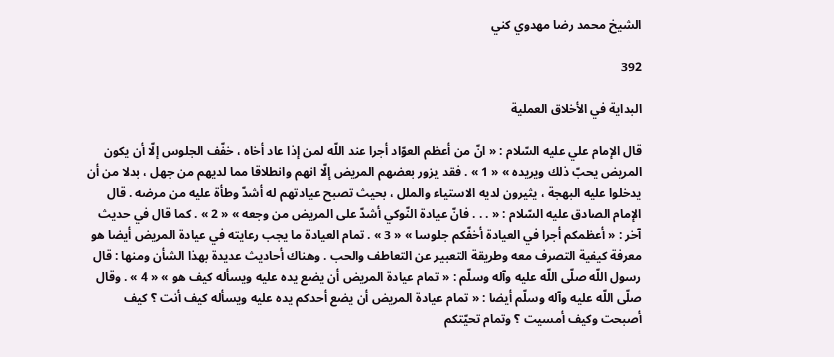الشيخ محمد رضا مهدوي كني

392

البداية في الأخلاق العملية

قال الإمام علي عليه السّلام : « انّ من أعظم العوّاد أجرا عند اللّه لمن إذا عاد أخاه ، خفّف الجلوس إلّا أن يكون المريض يحبّ ذلك ويريده » « 1 » . فقد يزور بعضهم المريض إلّا انهم وانطلاقا مما لديهم من جهل ، بدلا من أن يدخلوا عليه البهجة ، يثيرون لديه الاستياء والملل ، بحيث تصبح عيادتهم له أشدّ وطأة عليه من مرضه . قال الإمام الصادق عليه السّلام : « . . . فانّ عيادة النّوكي أشدّ على المريض من وجعه » « 2 » . كما قال في حديث آخر : « أعظمكم أجرا في العيادة أخفّكم جلوسا » « 3 » . تمام العيادة ما يجب رعايته في عيادة المريض أيضا هو معرفة كيفية التصرف معه وطريقة التعبير عن التعاطف والحب . وهناك أحاديث عديدة بهذا الشأن ومنها : قال رسول اللّه صلّى اللّه عليه وآله وسلّم : « تمام عيادة المريض أن يضع يده عليه ويسأله كيف هو » « 4 » . وقال صلّى اللّه عليه وآله وسلّم أيضا : « تمام عيادة المريض أن يضع أحدكم يده عليه ويسأله كيف أنت ؟ كيف أصبحت وكيف أمسيت ؟ وتمام تحيّتكم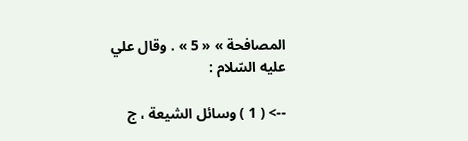المصافحة » « 5 » . وقال علي عليه السّلام :

--> ( 1 ) وسائل الشيعة ، ج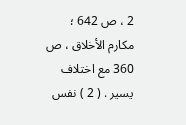2 ، ص 642 ؛ مكارم الأخلاق ، ص 360 مع اختلاف يسير . ( 2 ) نفس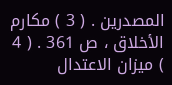المصدرين . ( 3 ) مكارم الأخلاق ، ص 361 . ( 4 ) ميزان الاعتدال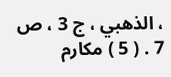، الذهبي ، ج 3 ، ص 7 . ( 5 ) مكارم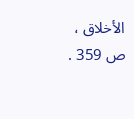الأخلاق ، ص 359 .